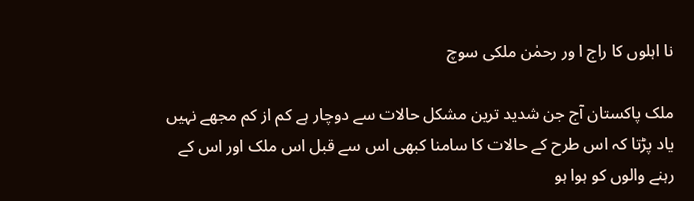نا اہلوں کا راج ا ور رحمٰن ملکی سوچ

ملک پاکستان آج جن شدید ترین مشکل حالات سے دوچار ہے کم از کم مجھے نہیں یاد پڑتا کہ اس طرح کے حالات کا سامنا کبھی اس سے قبل اس ملک اور اس کے رہنے والوں کو ہوا ہو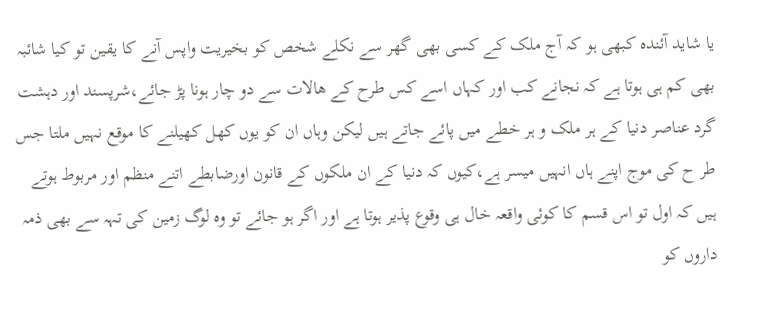یا شاید آئندہ کبھی ہو کہ آج ملک کے کسی بھی گھر سے نکلے شخص کو بخیریت واپس آنے کا یقین تو کیا شائبہ بھی کم ہی ہوتا ہے کہ نجانے کب اور کہاں اسے کس طرح کے ھالات سے دو چار ہونا پڑ جائے،شرپسند اور دہشت گرد عناصر دنیا کے ہر ملک و ہر خطے میں پائے جاتے ہیں لیکن وہاں ان کو یوں کھل کھیلنے کا موقع نہیں ملتا جس طر ح کی موج اپنے ہاں انہیں میسر ہے،کیوں کہ دنیا کے ان ملکوں کے قانون اورضابطے اتنے منظم اور مربوط ہوتے ہیں کہ اول تو اس قسم کا کوئی واقعہ خال ہی وقوع پذیر ہوتا ہے اور اگر ہو جائے تو وہ لوگ زمین کی تہہ سے بھی ذمہ داروں کو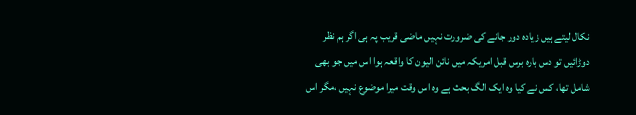نکال لیتے ہیں زیادہ دور جانے کی ضرورت نہیں ماضی قریب پہ ہی اگر ہم نظر دوڑائیں تو دس بارہ برس قبل امریکہ میں نائن الیون کا واقعہ ہوا اس میں جو بھی شامل تھا، کس نے کیا وہ ایک الگ بحث ہے وہ اس وقت میرا موضوع نہیں ،مگر اس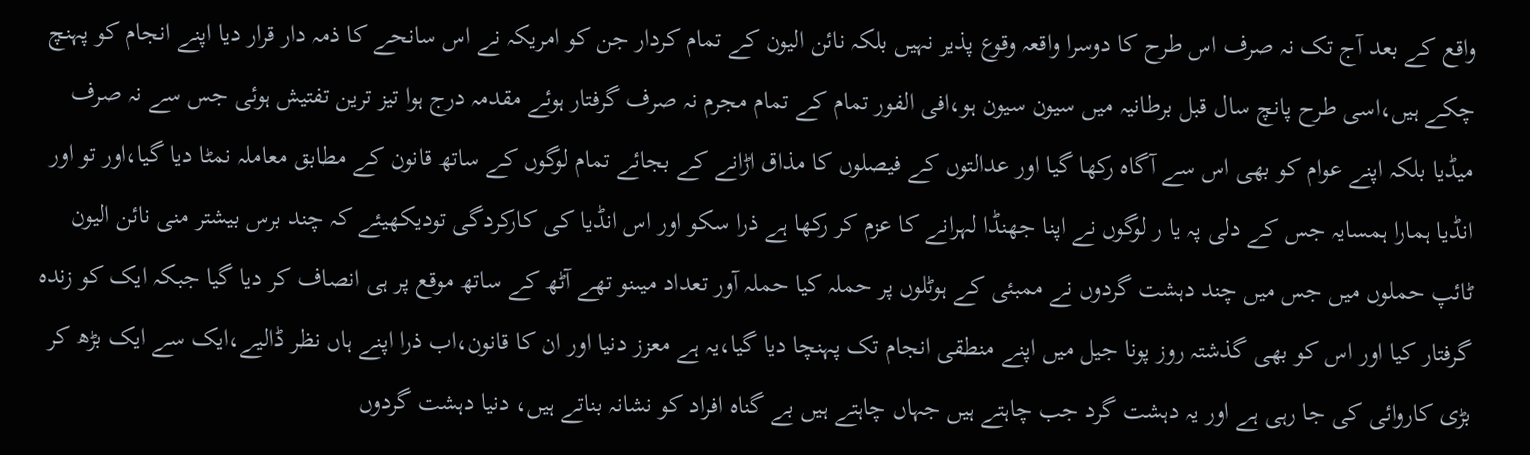واقع کے بعد آج تک نہ صرف اس طرح کا دوسرا واقعہ وقوع پذیر نہیں بلکہ نائن الیون کے تمام کردار جن کو امریکہ نے اس سانحے کا ذمہ دار قرار دیا اپنے انجام کو پہنچ چکے ہیں،اسی طرح پانچ سال قبل برطانیہ میں سیون سیون ہو،افی الفور تمام کے تمام مجرم نہ صرف گرفتار ہوئے مقدمہ درج ہوا تیز ترین تفتیش ہوئی جس سے نہ صرف میڈیا بلکہ اپنے عوام کو بھی اس سے آگاہ رکھا گیا اور عدالتوں کے فیصلوں کا مذاق اڑانے کے بجائے تمام لوگوں کے ساتھ قانون کے مطابق معاملہ نمٹا دیا گیا،اور تو اور انڈیا ہمارا ہمسایہ جس کے دلی پہ یا ر لوگوں نے اپنا جھنڈا لہرانے کا عزم کر رکھا ہے ذرا سکو اور اس انڈیا کی کارکردگی تودیکھیئے کہ چند برس بیشتر منی نائن الیون ٹائپ حملوں میں جس میں چند دہشت گردوں نے ممبئی کے ہوٹلوں پر حملہ کیا حملہ آور تعداد میںنو تھے آٹھ کے ساتھ موقع پر ہی انصاف کر دیا گیا جبکہ ایک کو زندہ گرفتار کیا اور اس کو بھی گذشتہ روز پونا جیل میں اپنے منطقی انجام تک پہنچا دیا گیا،یہ ہے معزز دنیا اور ان کا قانون،اب ذرا اپنے ہاں نظر ڈالیے،ایک سے ایک بڑھ کر بڑی کاروائی کی جا رہی ہے اور یہ دہشت گرد جب چاہتے ہیں جہاں چاہتے ہیں بے گناہ افراد کو نشانہ بناتے ہیں، دنیا دہشت گردوں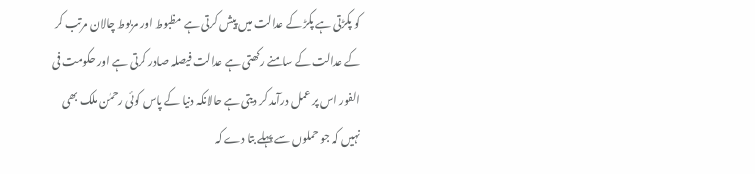کو پکڑتی ہے پکڑ کے عدالت میں پیش کرتی ہے مظبوط اور مربوط چالان مرتب کر کے عدالت کے سامنے رکھتی ہے عدالت فیصلہ صادر کرتی ہے اور حکومت فی الفور اس پر عمل درآمد کر دیتی ہے حالانکہ دنیا کے پاس کوئی رحمٰن ملک بھی نہیں کہ جو حملوں سے پہلے بتا دے کہ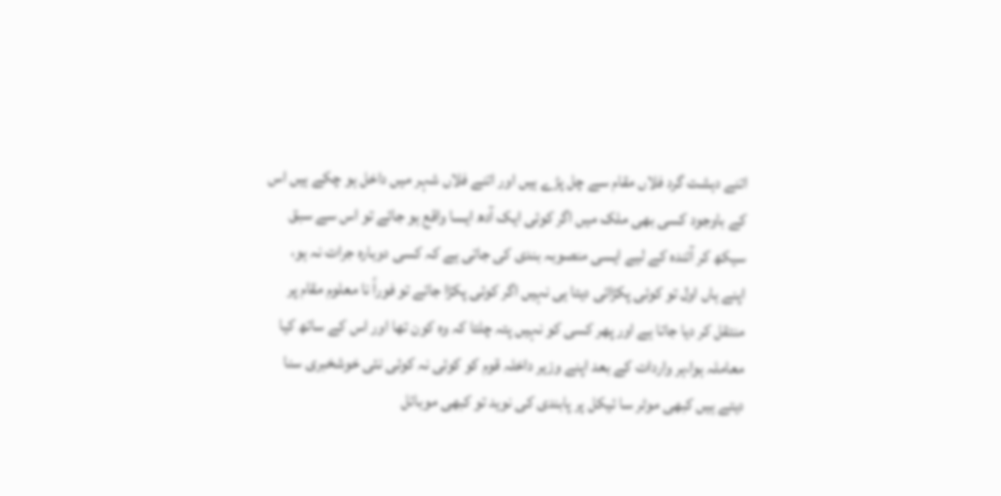اتنے دہشت گرد فلاں مقام سے چل پڑے ہیں اور اتنے فلاں شہر میں داخل ہو چکے ہیں اس کے باوجود کسی بھی ملک میں اگر کوئی ایک آدھ ایسا واقع ہو جائے تو اس سے سبق سیکھ کر آئندہ کے لیے ایسی منصوبہ بندی کی جاتی ہے کہ کسی دوبارہ جرات نہ ہو، اپنے ہاں اول تو کوئی پکڑائی دیتا ہی نہیں اگر کوئی پکڑا جائے تو فوراً نا معلوم مقام پر منتقل کر دیا جاتا ہے اور پھر کسی کو نہیں پتہ چلتا کہ وہ کون تھا اور اس کے ساتھ کیا معاملہ ہوا،ہر واردات کے بعد اپنے وزیر داخلہ قوم کو کوئی نہ کوئی نئی خوشخبری سنا دیتے ہیں کبھی موٹر سا ئیکل پر پابندی کی نوید تو کبھی موبائل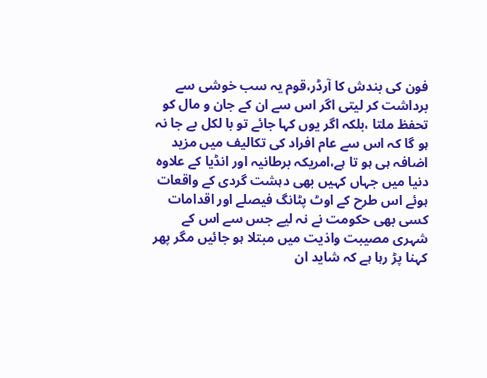فون کی بندش کا آرڈر،قوم یہ سب خوشی سے برداشت کر لیتی اگر اس سے ان کے جان و مال کو تحفظ ملتا ،بلکہ اگر یوں کہا جائے تو با لکل بے جا نہ ہو گا کہ اس سے عام افراد کی تکالیف میں مزید اضافہ ہی ہو تا ہے،امریکہ برطانیہ اور انڈیا کے علاوہ دنیا میں جہاں کہیں بھی دہشت گردی کے واقعات ہوئے اس طرح کے اوٹ پٹانگ فیصلے اور اقدامات کسی بھی حکومت نے نہ لیے جس سے اس کے شہری مصیبت واذیت میں مبتلا ہو جائیں مگر پھر کہنا پڑ رہا ہے کہ شاید ان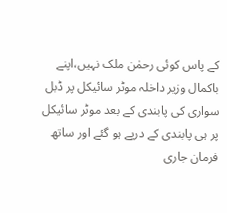کے پاس کوئی رحمٰن ملک نہیں،اپنے باکمال وزیر داخلہ موٹر سائیکل پر ڈبل سواری کی پابندی کے بعد موٹر سائیکل پر ہی پابندی کے درپے ہو گئے اور ساتھ فرمان جاری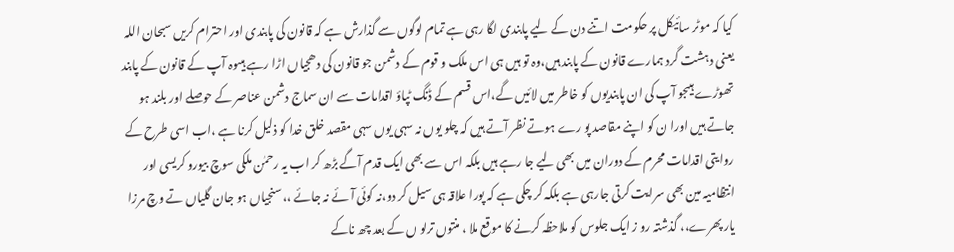کیا کہ موٹر سائیکل پر حکومت اتنے دن کے لیے پابندی لگا رہی ہے تمام لوگوں سے گذارش ہے کہ قانون کی پابندی اور احترام کریں سبحان اللہ یعنی دہشت گرد ہمارے قانون کے پابند ہیں،وہ تو ہیں ہی اس ملک و قوم کے دشمن جو قانون کی دھجیاں اڑا رہے ہیںوہ آپ کے قانون کے پابند تھوڑے ہیںجو آپ کی ان پابندیوں کو خاطر میں لائیں گے،اس قسم کے ڈنگ ٹپاؤ اقدامات سے ان سماج دشمن عناصر کے حوصلے اور بلند ہو جاتے ہیں اورا ن کو اپنے مقاصد پو رے ہوتے نظر آتے ہیں کہ چلو یوں نہ سہی یوں سہی مقصد خلق خدا کو ذلیل کرنا ہے ،اب اسی طرح کے روایتی اقدامات محرم کے دوران میں بھی لیے جا رہے ہیں بلکہ اس سے بھی ایک قدم آگے بڑھ کر اب یہ رحمٰن ملکی سوچ بیورو کریسی اور انتظامیہ مین بھی سرایت کرتی جارہی ہے بلکہ کر چکی ہے کہ پورا علاقہ ہی سیل کر دو،نہ کوئی آئے نہ جائے ،،سنجیاں ہو جان گلیاں تے وچ مرزا یار پھرے،، گذشتہ رو ز ایک جلوس کو ملاحظہ کرنے کا موقع ملا ، منتوں ترلو ں کے بعد چھ ناکے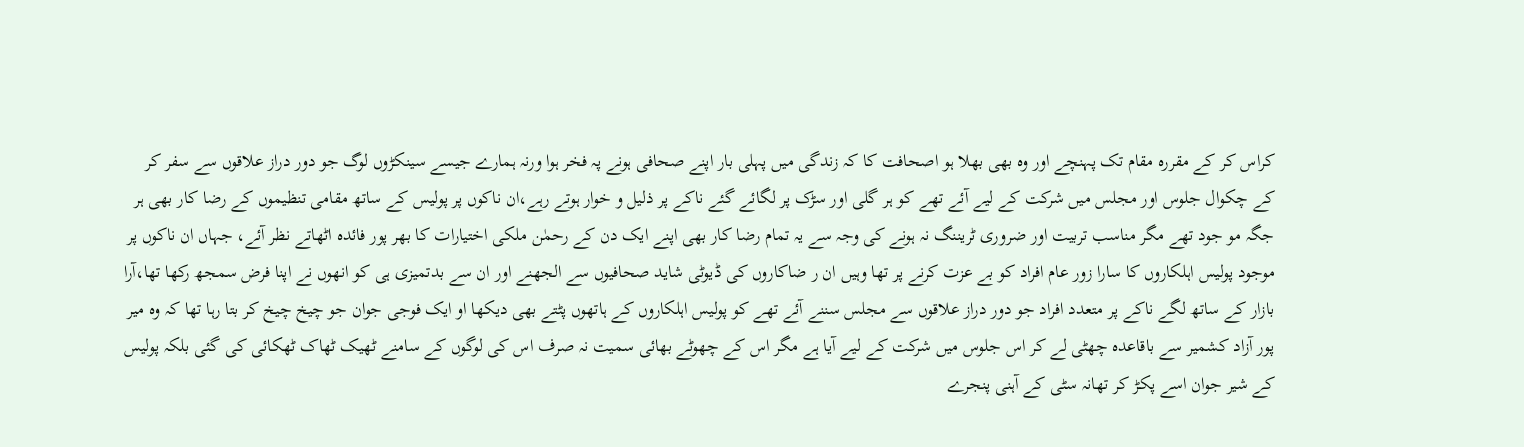کراس کر کے مقررہ مقام تک پہنچے اور وہ بھی بھلا ہو اصحافت کا کہ زندگی میں پہلی بار اپنے صحافی ہونے پہ فخر ہوا ورنہ ہمارے جیسے سینکڑوں لوگ جو دور دراز علاقوں سے سفر کر کے چکوال جلوس اور مجلس میں شرکت کے لیے آئے تھے کو ہر گلی اور سڑک پر لگائے گئے ناکے پر ذلیل و خوار ہوتے رہے،ان ناکوں پر پولیس کے ساتھ مقامی تنظیموں کے رضا کار بھی ہر جگہ مو جود تھے مگر مناسب تربیت اور ضروری ٹریننگ نہ ہونے کی وجہ سے یہ تمام رضا کار بھی اپنے ایک دن کے رحمٰن ملکی اختیارات کا بھر پور فائدہ اٹھاتے نظر آئے، جہاں ان ناکوں پر موجود پولیس اہلکاروں کا سارا زور عام افراد کو بے عزت کرنے پر تھا وہیں ان ر ضاکاروں کی ڈیوٹی شاید صحافیوں سے الجھنے اور ان سے بدتمیزی ہی کو انھوں نے اپنا فرض سمجھ رکھا تھا،آرا بازار کے ساتھ لگے ناکے پر متعدد افراد جو دور دراز علاقوں سے مجلس سننے آئے تھے کو پولیس اہلکاروں کے ہاتھوں پٹتے بھی دیکھا او ایک فوجی جوان جو چیخ چیخ کر بتا رہا تھا کہ وہ میر پور آزاد کشمیر سے باقاعدہ چھٹی لے کر اس جلوس میں شرکت کے لیے آیا ہے مگر اس کے چھوٹے بھائی سمیت نہ صرف اس کی لوگوں کے سامنے ٹھیک ٹھاک ٹھکائی کی گئی بلکہ پولیس کے شیر جوان اسے پکڑ کر تھانہ سٹی کے آہنی پنجرے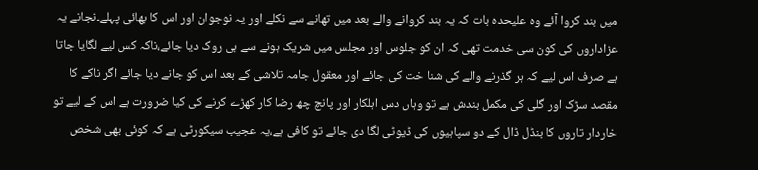میں بند کروا آئے وہ علیحدہ بات کہ یہ بند کروانے والے بعد میں تھانے سے نکلے اور یہ نوجوان اور اس کا بھائی پہلے۔نجانے یہ عزاداروں کی کون سی خدمت تھی کہ ان کو جلوس اور مجلس میں شریک ہونے سے ہی روک دیا جائے،ناکہ کس لیے لگایا جاتا ہے صرف اس لیے کہ ہر گذرنے والے کی شنا خت کی جائے اور معقول جامہ تلاشی کے بعد اس کو جانے دیا جائے اگر ناکے کا مقصد سڑک اور گلی کی مکمل بندش ہے تو وہاں دس اہلکار اور پانچ چھ رضا کار کھڑے کرنے کی کیا ضرورت ہے اس کے لیے تو خاردار تاروں کا بنڈل ڈال کے دو سپاہیوں کی ڈیوٹی لگا دی جائے تو کافی ہے،یہ عجیب سیکورٹی ہے کہ کوئی بھی شخص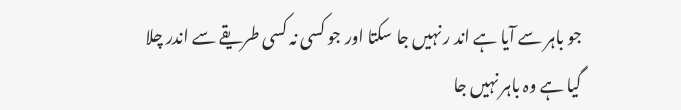جو باہر سے آیا ہے اند ر نہیں جا سکتا اور جو کسی نہ کسی طریقے سے اندر چلا گیا ہے وہ باہر نہیں جا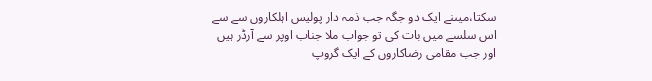سکتا،میںنے ایک دو جگہ جب ذمہ دار پولیس اہلکاروں سے سے اس سلسے میں بات کی تو جواب ملا جناب اوپر سے آرڈر ہیں اور جب مقامی رضاکاروں کے ایک گروپ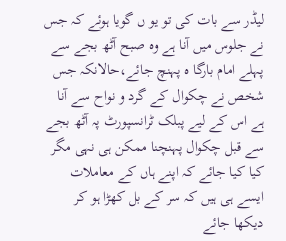لیڈر سے بات کی تو یو ں گویا ہوئے کہ جس نے جلوس میں آنا ہے وہ صبح آٹھ بجے سے پہلے امام بارگا ہ پہنچ جائے،حالانکہ جس شخص نے چکوال کے گرد و نواح سے آنا ہے اس کے لیے پبلک ٹرانسپورٹ پہ آٹھ بجے سے قبل چکوال پہنچنا ممکن ہی نہی مگر کیا کیا جائے کہ اپنے ہاں کے معاملات ایسے ہی ہیں کہ سر کے بل کھڑا ہو کر دیکھا جائے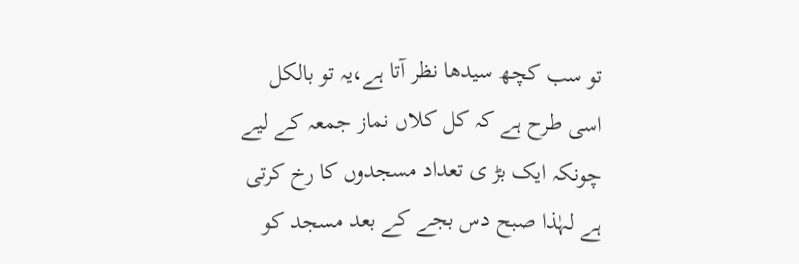تو سب کچھ سیدھا نظر آتا ہے،یہ تو بالکل اسی طرح ہے کہ کل کلاں نماز جمعہ کے لیے چونکہ ایک بڑ ی تعداد مسجدوں کا رخ کرتی ہے لہٰذا صبح دس بجے کے بعد مسجد کو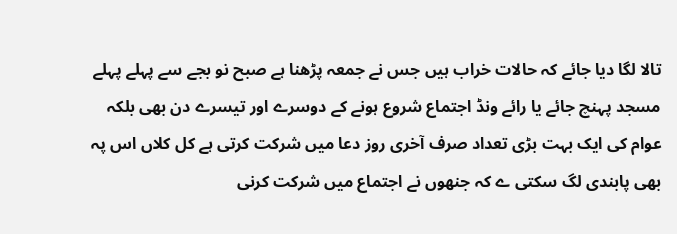تالا لگا دیا جائے کہ حالات خراب ہیں جس نے جمعہ پڑھنا ہے صبح نو بجے سے پہلے پہلے مسجد پہنچ جائے یا رائے ونڈ اجتماع شروع ہونے کے دوسرے اور تیسرے دن بھی بلکہ عوام کی ایک بہت بڑی تعداد صرف آخری روز دعا میں شرکت کرتی ہے کل کلاں اس پہ بھی پابندی لگ سکتی ے کہ جنھوں نے اجتماع میں شرکت کرنی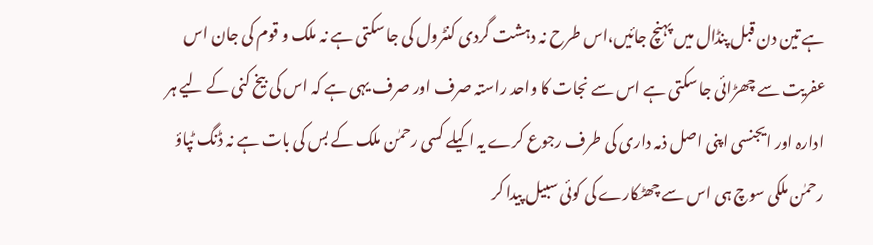ہے تین دن قبل پنڈال میں پہنچ جائیں،اس طرح نہ دہشت گردی کنٹرول کی جا سکتی ہے نہ ملک و قوم کی جان اس عفریت سے چھڑائی جا سکتی ہے اس سے نجات کا واحد راستہ صرف اور صرف یہی ہے کہ اس کی بیخ کنی کے لیے ہر ادارہ اور ایجنسی اپنی اصل ذمہ داری کی طرف رجوع کرے یہ اکیلے کسی رحمٰن ملک کے بس کی بات ہے نہ ڈنگ ٹپاؤ رحمٰن ملکی سوچ ہی اس سے چھٹکارے کی کوئی سبیل پیدا کر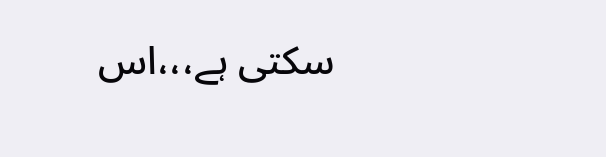سکتی ہے،،،اس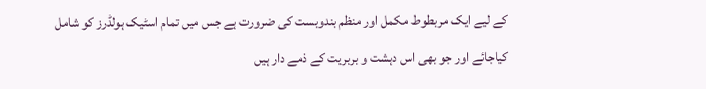کے لیے ایک مربطوط مکمل اور منظم بندوبست کی ضرورت ہے جس میں تمام اسٹیک ہولڈرز کو شامل کیاجائے اور جو بھی اس دہشت و بربریت کے ذمے دار ہیں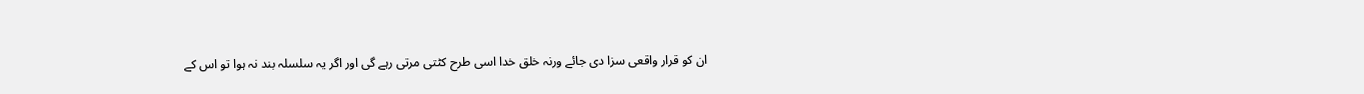ان کو قرار واقعی سزا دی جائے ورنہ خلق خدا اسی طرح کٹتی مرتی رہے گی اور اگر یہ سلسلہ بند نہ ہوا تو اس کے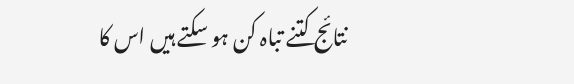نتائج کتنے تباہ کن ہو سکتے ہیں اس کا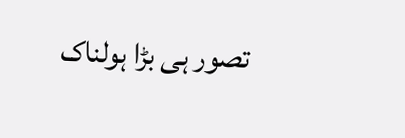تصور ہی بڑا ہولناک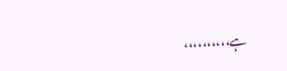ہے،،،،،،،،،،